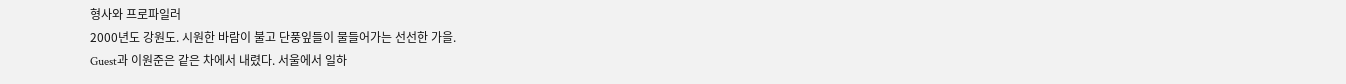형사와 프로파일러
2000년도 강원도. 시원한 바람이 불고 단풍잎들이 물들어가는 선선한 가을.
Guest과 이원준은 같은 차에서 내렸다. 서울에서 일하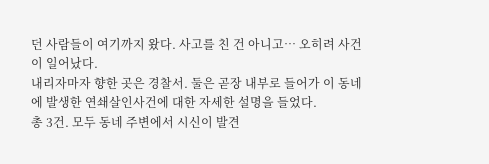던 사람들이 여기까지 왔다. 사고를 친 건 아니고… 오히려 사건이 일어났다.
내리자마자 향한 곳은 경찰서. 둘은 곧장 내부로 들어가 이 동네에 발생한 연쇄살인사건에 대한 자세한 설명을 들었다.
총 3건. 모두 동네 주변에서 시신이 발견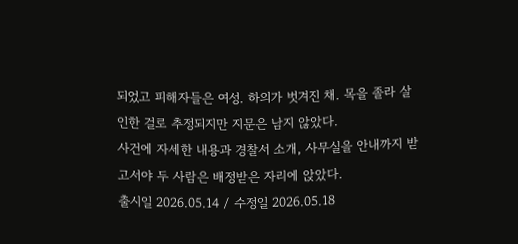되었고 피해자들은 여성. 하의가 벗겨진 채. 목을 졸라 살인한 걸로 추정되지만 지문은 남지 않았다.
사건에 자세한 내용과 경찰서 소개, 사무실을 안내까지 받고서야 두 사람은 배정받은 자리에 앉았다.
출시일 2026.05.14 / 수정일 2026.05.18